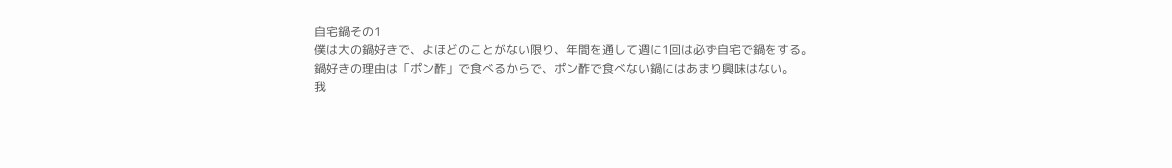自宅鍋その1
僕は大の鍋好きで、よほどのことがない限り、年間を通して週に1回は必ず自宅で鍋をする。
鍋好きの理由は「ポン酢」で食べるからで、ポン酢で食べない鍋にはあまり興味はない。
我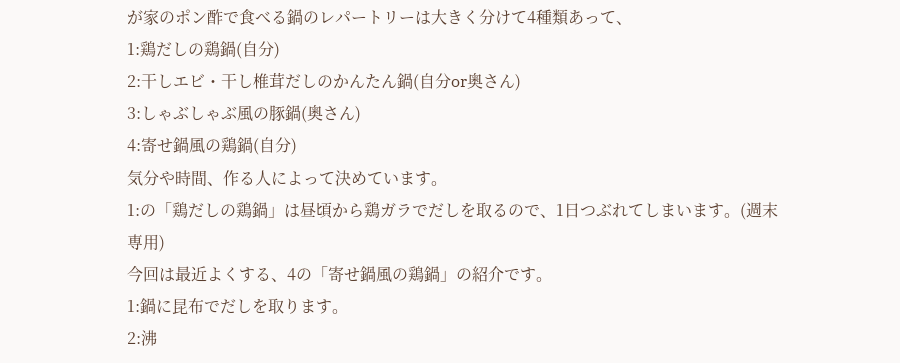が家のポン酢で食べる鍋のレパートリーは大きく分けて4種類あって、
1:鶏だしの鶏鍋(自分)
2:干しエビ・干し椎茸だしのかんたん鍋(自分or奥さん)
3:しゃぶしゃぶ風の豚鍋(奥さん)
4:寄せ鍋風の鶏鍋(自分)
気分や時間、作る人によって決めています。
1:の「鶏だしの鶏鍋」は昼頃から鶏ガラでだしを取るので、1日つぶれてしまいます。(週末専用)
今回は最近よくする、4の「寄せ鍋風の鶏鍋」の紹介です。
1:鍋に昆布でだしを取ります。
2:沸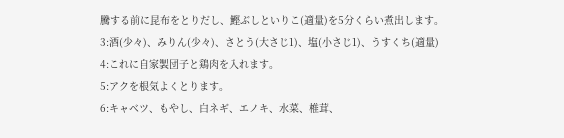騰する前に昆布をとりだし、鰹ぶしといりこ(適量)を5分くらい煮出します。
3:酒(少々)、みりん(少々)、さとう(大さじ1)、塩(小さじ1)、うすくち(適量)
4:これに自家製団子と鶏肉を入れます。
5:アクを根気よくとります。
6:キャベツ、もやし、白ネギ、エノキ、水菜、椎茸、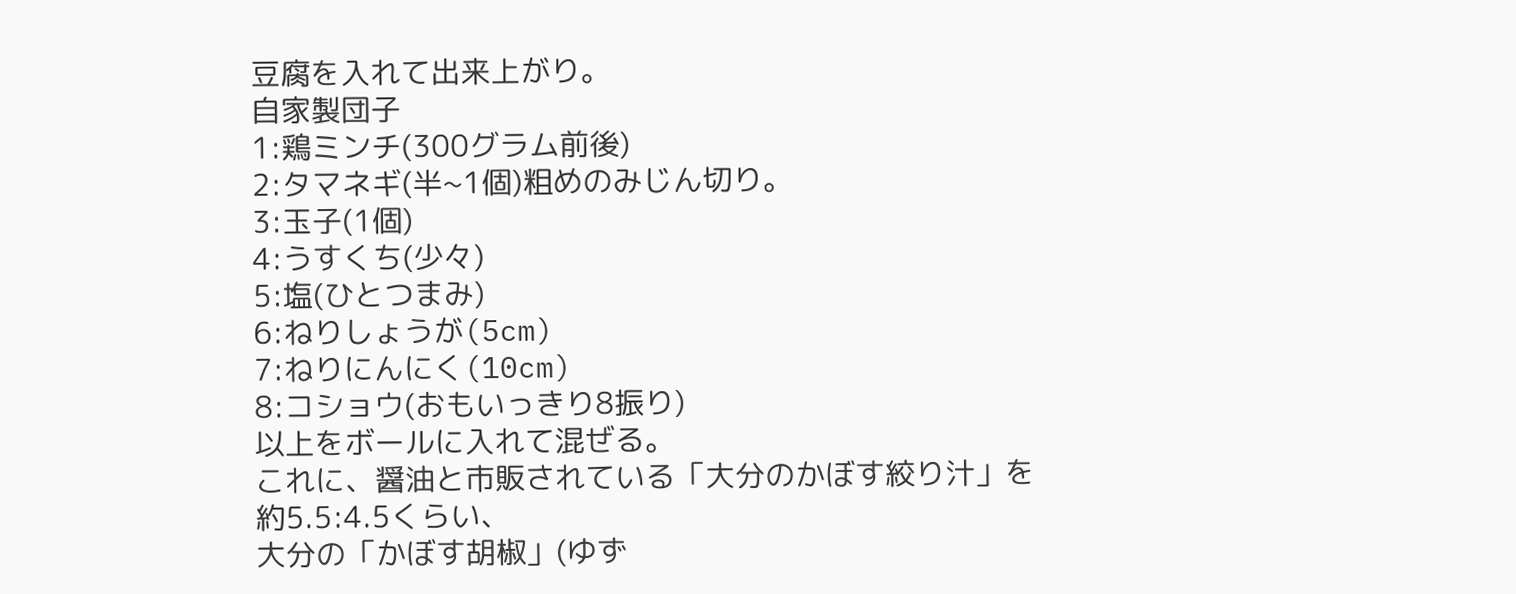豆腐を入れて出来上がり。
自家製団子
1:鶏ミンチ(300グラム前後)
2:タマネギ(半~1個)粗めのみじん切り。
3:玉子(1個)
4:うすくち(少々)
5:塩(ひとつまみ)
6:ねりしょうが(5cm)
7:ねりにんにく(10cm)
8:コショウ(おもいっきり8振り)
以上をボールに入れて混ぜる。
これに、醤油と市販されている「大分のかぼす絞り汁」を約5.5:4.5くらい、
大分の「かぼす胡椒」(ゆず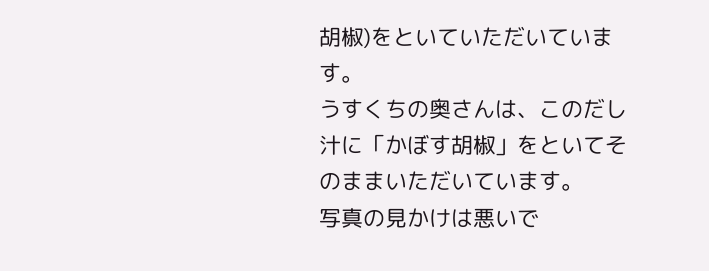胡椒)をといていただいています。
うすくちの奥さんは、このだし汁に「かぼす胡椒」をといてそのままいただいています。
写真の見かけは悪いで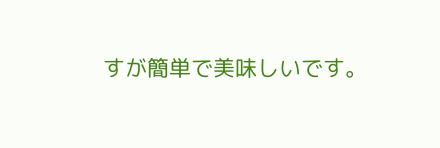すが簡単で美味しいです。